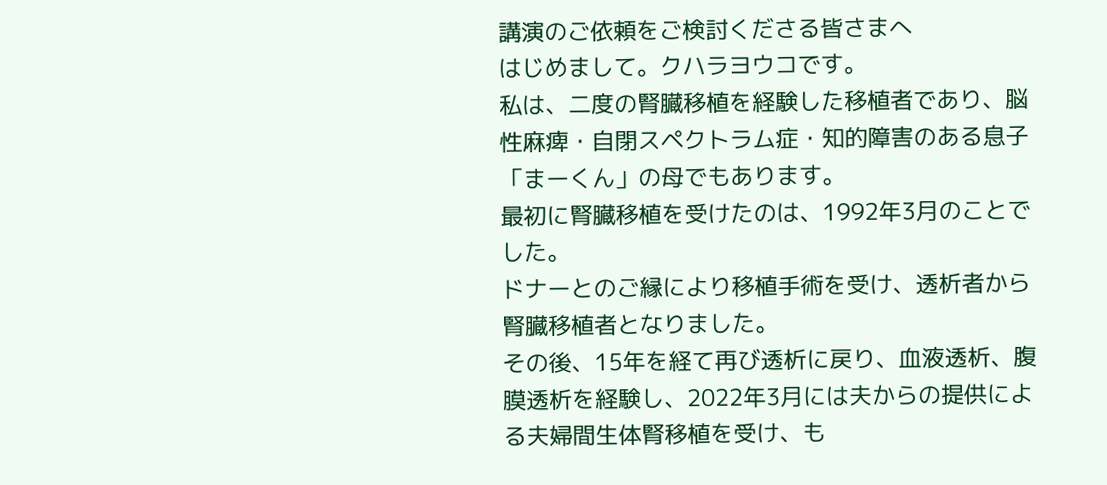講演のご依頼をご検討くださる皆さまへ
はじめまして。クハラヨウコです。
私は、二度の腎臓移植を経験した移植者であり、脳性麻痺・自閉スペクトラム症・知的障害のある息子「まーくん」の母でもあります。
最初に腎臓移植を受けたのは、1992年3月のことでした。
ドナーとのご縁により移植手術を受け、透析者から腎臓移植者となりました。
その後、15年を経て再び透析に戻り、血液透析、腹膜透析を経験し、2022年3月には夫からの提供による夫婦間生体腎移植を受け、も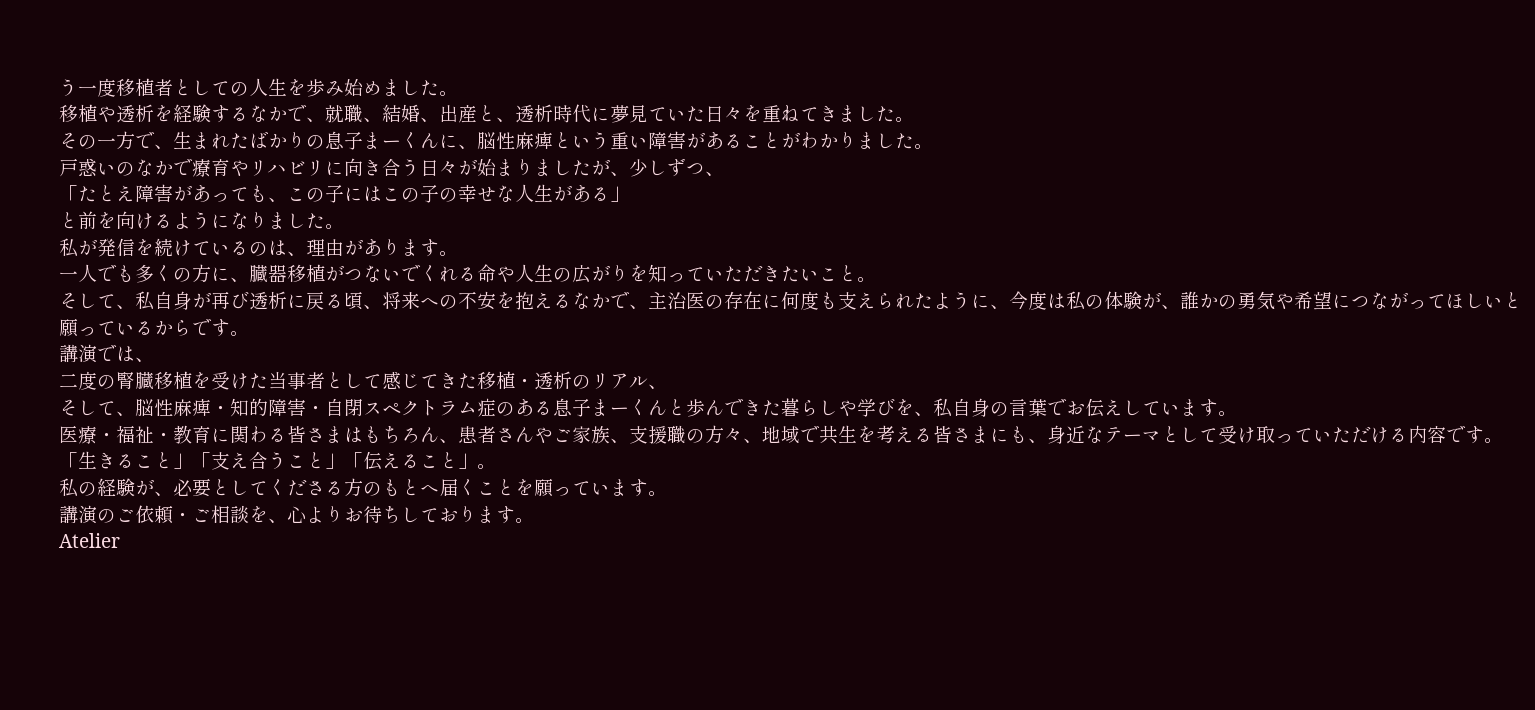う一度移植者としての人生を歩み始めました。
移植や透析を経験するなかで、就職、結婚、出産と、透析時代に夢見ていた日々を重ねてきました。
その一方で、生まれたばかりの息子まーくんに、脳性麻痺という重い障害があることがわかりました。
戸惑いのなかで療育やリハビリに向き合う日々が始まりましたが、少しずつ、
「たとえ障害があっても、この子にはこの子の幸せな人生がある」
と前を向けるようになりました。
私が発信を続けているのは、理由があります。
一人でも多くの方に、臓器移植がつないでくれる命や人生の広がりを知っていただきたいこと。
そして、私自身が再び透析に戻る頃、将来への不安を抱えるなかで、主治医の存在に何度も支えられたように、今度は私の体験が、誰かの勇気や希望につながってほしいと願っているからです。
講演では、
二度の腎臓移植を受けた当事者として感じてきた移植・透析のリアル、
そして、脳性麻痺・知的障害・自閉スペクトラム症のある息子まーくんと歩んできた暮らしや学びを、私自身の言葉でお伝えしています。
医療・福祉・教育に関わる皆さまはもちろん、患者さんやご家族、支援職の方々、地域で共生を考える皆さまにも、身近なテーマとして受け取っていただける内容です。
「生きること」「支え合うこと」「伝えること」。
私の経験が、必要としてくださる方のもとへ届くことを願っています。
講演のご依頼・ご相談を、心よりお待ちしております。
Atelier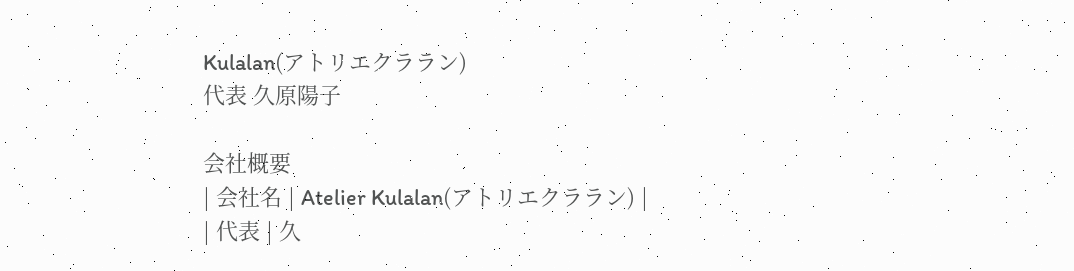Kulalan(アトリエクララン)
代表 久原陽子

会社概要
| 会社名 | Atelier Kulalan(アトリエクララン) |
| 代表 | 久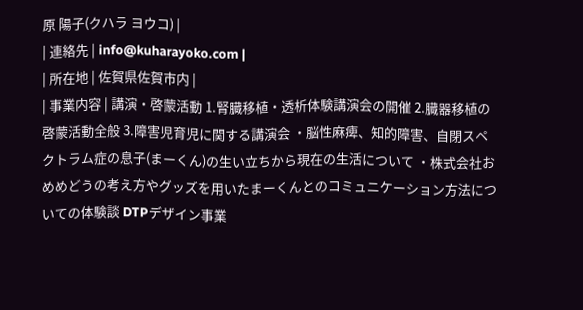原 陽子(クハラ ヨウコ) |
| 連絡先 | info@kuharayoko.com |
| 所在地 | 佐賀県佐賀市内 |
| 事業内容 | 講演・啓蒙活動 1.腎臓移植・透析体験講演会の開催 2.臓器移植の啓蒙活動全般 3.障害児育児に関する講演会 ・脳性麻痺、知的障害、自閉スペクトラム症の息子(まーくん)の生い立ちから現在の生活について ・株式会社おめめどうの考え方やグッズを用いたまーくんとのコミュニケーション方法についての体験談 DTPデザイン事業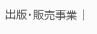出版・販売事業 |